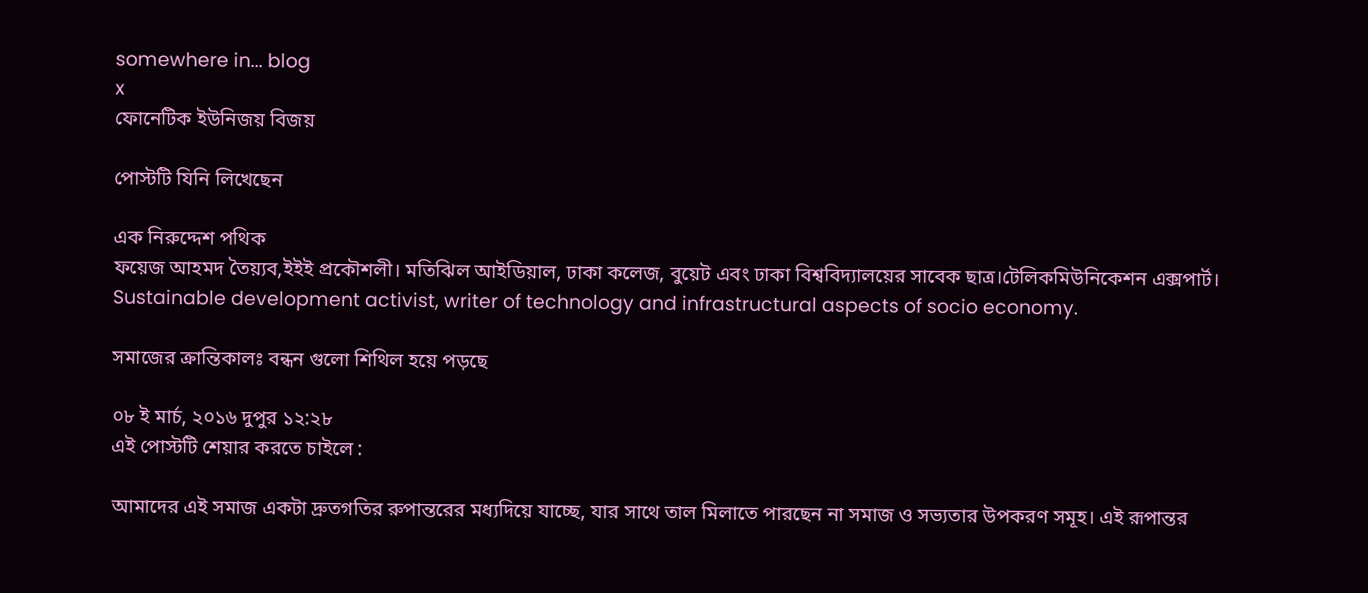somewhere in... blog
x
ফোনেটিক ইউনিজয় বিজয়

পোস্টটি যিনি লিখেছেন

এক নিরুদ্দেশ পথিক
ফয়েজ আহমদ তৈয়্যব,ইইই প্রকৌশলী। মতিঝিল আইডিয়াল, ঢাকা কলেজ, বুয়েট এবং ঢাকা বিশ্ববিদ্যালয়ের সাবেক ছাত্র।টেলিকমিউনিকেশন এক্সপার্ট। Sustainable development activist, writer of technology and infrastructural aspects of socio economy.

সমাজের ক্রান্তিকালঃ বন্ধন গুলো শিথিল হয়ে পড়ছে

০৮ ই মার্চ, ২০১৬ দুপুর ১২:২৮
এই পোস্টটি শেয়ার করতে চাইলে :

আমাদের এই সমাজ একটা দ্রুতগতির রুপান্তরের মধ্যদিয়ে যাচ্ছে, যার সাথে তাল মিলাতে পারছেন না সমাজ ও সভ্যতার উপকরণ সমূহ। এই রূপান্তর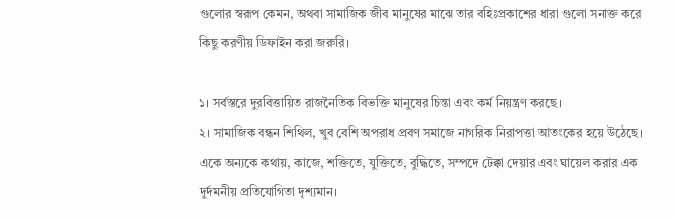গুলোর স্বরূপ কেমন, অথবা সামাজিক জীব মানুষের মাঝে তার বহিঃপ্রকাশের ধারা গুলো সনাক্ত করে কিছু করণীয় ডিফাইন করা জরুরি।

১। সর্বস্তরে দুরবিত্তায়িত রাজনৈতিক বিভক্তি মানুষের চিন্তা এবং কর্ম নিয়ন্ত্রণ করছে।
২। সামাজিক বন্ধন শিথিল, খুব বেশি অপরাধ প্রবণ সমাজে নাগরিক নিরাপত্তা আতংকের হয়ে উঠেছে। একে অন্যকে কথায়, কাজে, শক্তিতে, যুক্তিতে, বুদ্ধিতে, সম্পদে টেক্কা দেয়ার এবং ঘায়েল করার এক দুর্দমনীয় প্রতিযোগিতা দৃশ্যমান।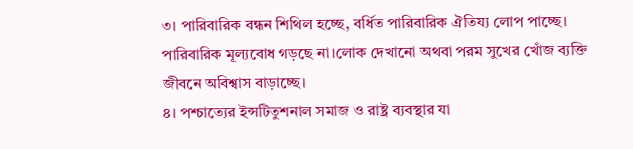৩। পারিবারিক বন্ধন শিথিল হচ্ছে, বর্ধিত পারিবারিক ঐতিয্য লোপ পাচ্ছে। পারিবারিক মূল্যবোধ গড়ছে না।লোক দেখানো অথবা পরম সুখের খোঁজ ব্যক্তি জীবনে অবিশ্বাস বাড়াচ্ছে।
৪। পশ্চাত্যের ইন্সটিতুশনাল সমাজ ও রাষ্ট্র ব্যবস্থার যা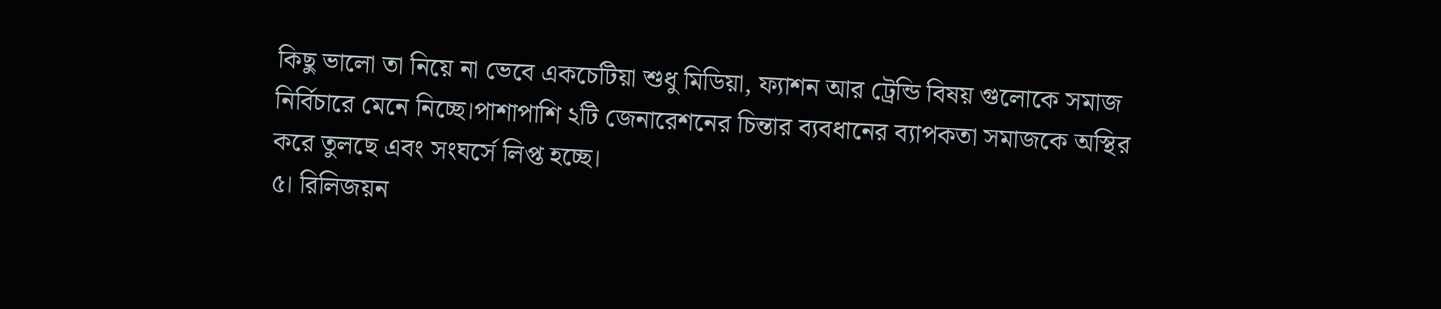কিছু ভালো তা নিয়ে না ভেবে একচেটিয়া শুধু মিডিয়া, ফ্যাশন আর ট্রেন্ডি বিষয় গুলোকে সমাজ নির্বিচারে মেনে নিচ্ছে।পাশাপাশি ২টি জেনারেশনের চিন্তার ব্যবধানের ব্যাপকতা সমাজকে অস্থির করে তুলছে এবং সংঘর্সে লিপ্ত হচ্ছে।
৫। রিলিজয়ন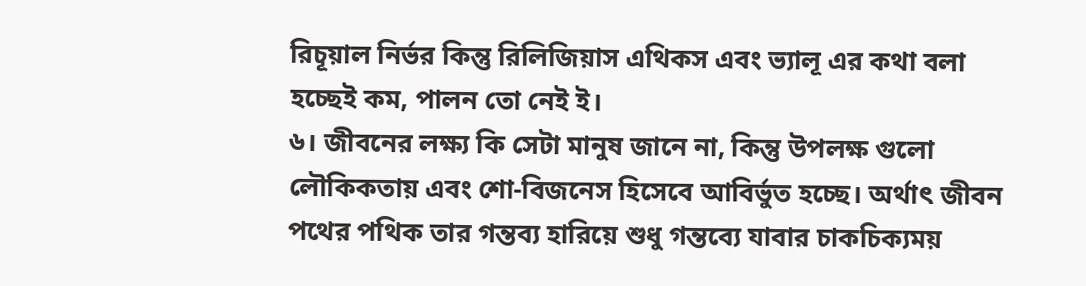রিচূয়াল নির্ভর কিন্তু রিলিজিয়াস এথিকস এবং ভ্যালূ এর কথা বলা হচ্ছেই কম, পালন তো নেই ই।
৬। জীবনের লক্ষ্য কি সেটা মানুষ জানে না, কিন্তু উপলক্ষ গুলো লৌকিকতায় এবং শো-বিজনেস হিসেবে আবির্ভুত হচ্ছে। অর্থাৎ জীবন পথের পথিক তার গন্তব্য হারিয়ে শুধু গন্তব্যে যাবার চাকচিক্যময়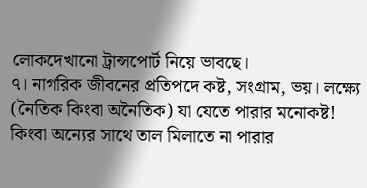লোকদেখানো ট্রান্সপোর্ট নিয়ে ভাবছে।
৭। নাগরিক জীবনের প্রতিপদে কষ্ট, সংগ্রাম, ভয়। লক্ষ্যে (নৈতিক কিংবা অনৈতিক) যা যেতে পারার মনোকষ্ট! কিংবা অন্যের সাথে তাল মিলাতে না পারার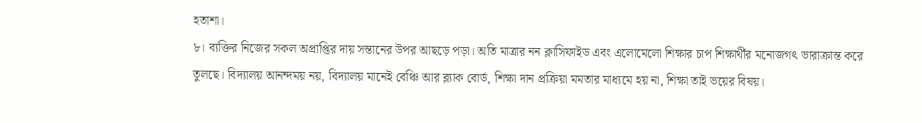হতাশা।
৮। ব্যক্তির নিজের সকল অপ্রাপ্তির দায় সন্তানের উপর আছড়ে পড়া। অতি মাত্রার নন ক্লাসিফাইড এবং এলোমেলো শিক্ষার চাপ শিক্ষার্থীর মনোজগৎ ভারাক্রান্ত করে তুলছে। বিদ্যালয় আনন্দময় নয়, বিদ্যালয় মানেই বেঞ্চি আর ব্ল্যাক বোর্ড, শিক্ষা দান প্রক্রিয়া মমতার মাধ্যমে হয় না, শিক্ষা তাই ভয়ের বিষয়।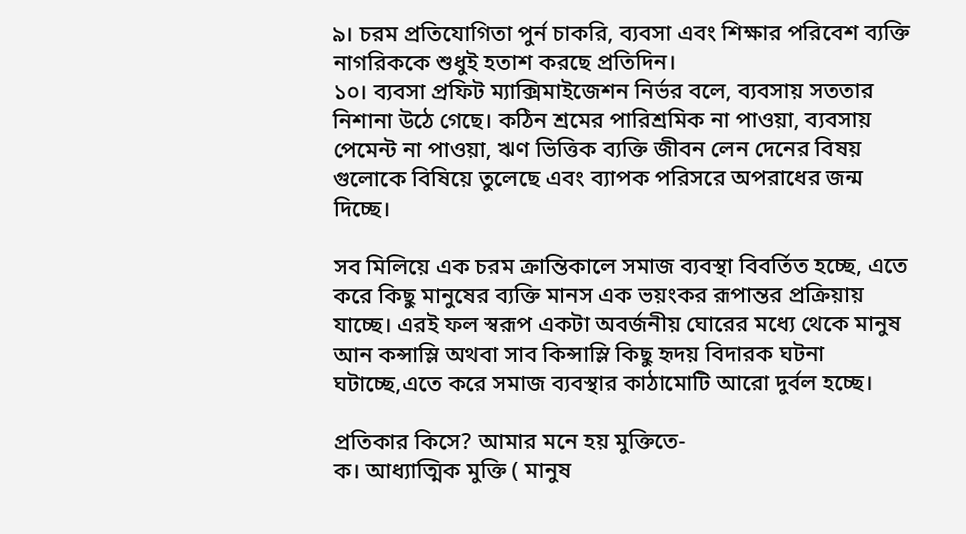৯। চরম প্রতিযোগিতা পুর্ন চাকরি, ব্যবসা এবং শিক্ষার পরিবেশ ব্যক্তি নাগরিককে শুধুই হতাশ করছে প্রতিদিন।
১০। ব্যবসা প্রফিট ম্যাক্সিমাইজেশন নির্ভর বলে, ব্যবসায় সততার নিশানা উঠে গেছে। কঠিন শ্রমের পারিশ্রমিক না পাওয়া, ব্যবসায় পেমেন্ট না পাওয়া, ঋণ ভিত্তিক ব্যক্তি জীবন লেন দেনের বিষয় গুলোকে বিষিয়ে তুলেছে এবং ব্যাপক পরিসরে অপরাধের জন্ম দিচ্ছে।

সব মিলিয়ে এক চরম ক্রান্তিকালে সমাজ ব্যবস্থা বিবর্তিত হচ্ছে, এতে করে কিছু মানুষের ব্যক্তি মানস এক ভয়ংকর রূপান্তর প্রক্রিয়ায় যাচ্ছে। এরই ফল স্বরূপ একটা অবর্জনীয় ঘোরের মধ্যে থেকে মানুষ আন কন্সাস্লি অথবা সাব কিন্সাস্লি কিছু হৃদয় বিদারক ঘটনা ঘটাচ্ছে,এতে করে সমাজ ব্যবস্থার কাঠামোটি আরো দুর্বল হচ্ছে।

প্রতিকার কিসে? আমার মনে হয় মুক্তিতে-
ক। আধ্যাত্মিক মুক্তি ( মানুষ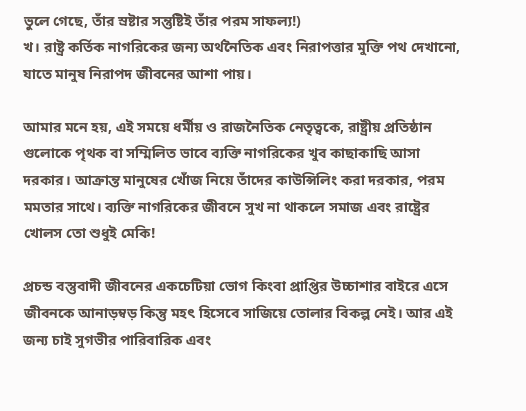ভুলে গেছে, তাঁর স্রষ্টার সন্তুষ্টিই তাঁর পরম সাফল্য!)
খ। রাষ্ট্র কর্তিক নাগরিকের জন্য অর্থনৈতিক এবং নিরাপত্তার মুক্তি পথ দেখানো, যাতে মানুষ নিরাপদ জীবনের আশা পায়।

আমার মনে হয়, এই সময়ে ধর্মীয় ও রাজনৈতিক নেতৃত্বকে, রাষ্ট্রীয় প্রতিষ্ঠান গুলোকে পৃথক বা সম্মিলিত ভাবে ব্যক্তি নাগরিকের খুব কাছাকাছি আসা দরকার। আক্রান্ত মানুষের খোঁজ নিয়ে তাঁদের কাউন্সিলিং করা দরকার, পরম মমতার সাথে। ব্যক্তি নাগরিকের জীবনে সুখ না থাকলে সমাজ এবং রাষ্ট্রের খোলস তো শুধুই মেকি!

প্রচন্ড বস্তুবাদী জীবনের একচেটিয়া ভোগ কিংবা প্রাপ্তির উচ্চাশার বাইরে এসে জীবনকে আনাড়ম্বড় কিন্তু মহৎ হিসেবে সাজিয়ে তোলার বিকল্প নেই। আর এই জন্য চাই সুগভীর পারিবারিক এবং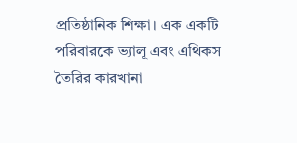প্রতিষ্ঠানিক শিক্ষা। এক একটি পরিবারকে ভ্যালূ এবং এথিকস তৈরির কারখানা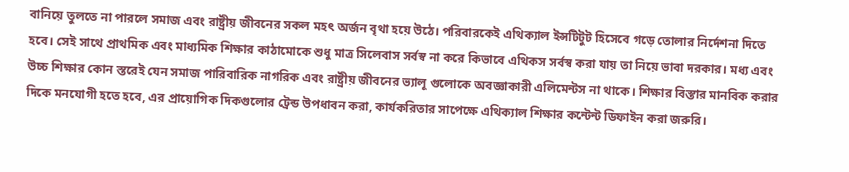বানিয়ে তুলতে না পারলে সমাজ এবং রাষ্ট্রীয় জীবনের সকল মহৎ অর্জন বৃথা হয়ে উঠে। পরিবারকেই এথিক্যাল ইন্সটিটুট হিসেবে গড়ে তোলার নির্দেশনা দিতে হবে। সেই সাথে প্রাথমিক এবং মাধ্যমিক শিক্ষার কাঠামোকে শুধু মাত্র সিলেবাস সর্বস্ব না করে কিভাবে এথিকস সর্বস্ব করা যায় তা নিয়ে ভাবা দরকার। মধ্য এবং উচ্চ শিক্ষার কোন স্তরেই যেন সমাজ পারিবারিক নাগরিক এবং রাষ্ট্রীয় জীবনের ভ্যালূ গুলোকে অবজ্ঞাকারী এলিমেন্টস না থাকে। শিক্ষার বিস্তার মানবিক করার দিকে মনযোগী হতে হবে, এর প্রায়োগিক দিকগুলোর ট্রেন্ড উপধাবন করা, কার্যকরিতার সাপেক্ষে এথিক্যাল শিক্ষার কন্টেন্ট ডিফাইন করা জরুরি।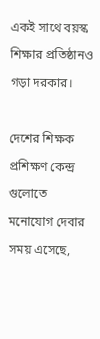একই সাথে বয়স্ক শিক্ষার প্রতিষ্ঠানও গড়া দরকার।

দেশের শিক্ষক প্রশিক্ষণ কেন্দ্র গুলোতে মনোযোগ দেবার সময় এসেছে,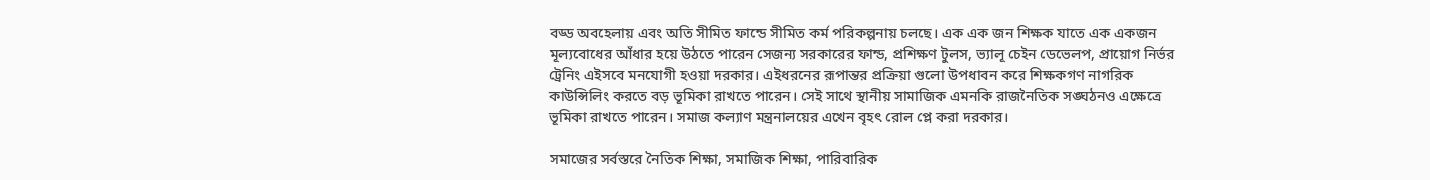বড্ড অবহেলায় এবং অতি সীমিত ফান্ডে সীমিত কর্ম পরিকল্পনায় চলছে। এক এক জন শিক্ষক যাতে এক একজন মূল্যবোধের আঁধার হয়ে উঠতে পারেন সেজন্য সরকারের ফান্ড, প্রশিক্ষণ টুলস, ভ্যালূ চেইন ডেভেলপ, প্রায়োগ নির্ভর ট্রেনিং এইসবে মনযোগী হওয়া দরকার। এইধরনের রূপান্তর প্রক্রিয়া গুলো উপধাবন করে শিক্ষকগণ নাগরিক কাউন্সিলিং করতে বড় ভূমিকা রাখতে পারেন। সেই সাথে স্থানীয় সামাজিক এমনকি রাজনৈতিক সঙ্ঘঠনও এক্ষেত্রে ভূমিকা রাখতে পারেন। সমাজ কল্যাণ মন্ত্রনালয়ের এখেন বৃহৎ রোল প্লে করা দরকার।

সমাজের সর্বস্তরে নৈতিক শিক্ষা, সমাজিক শিক্ষা, পারিবারিক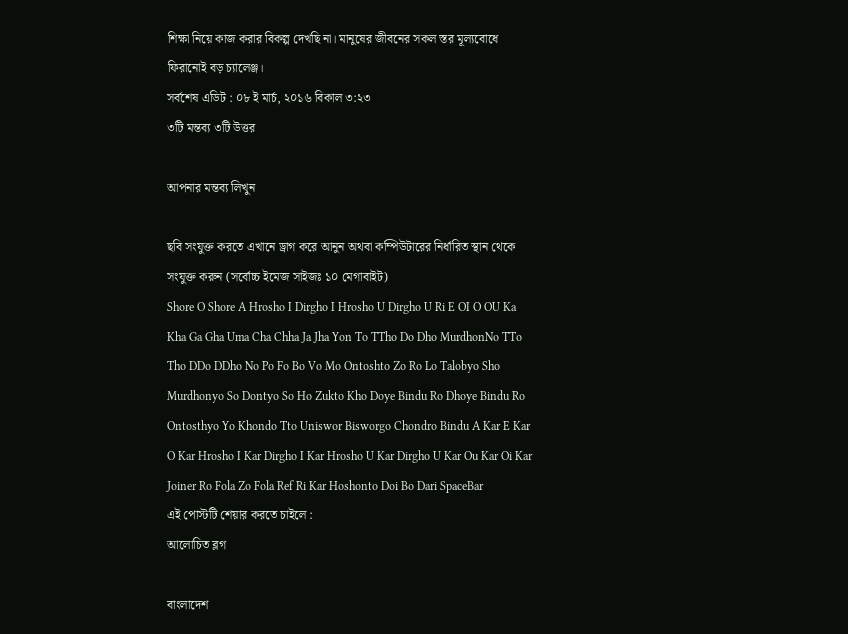শিক্ষা নিয়ে কাজ করার বিকল্প দেখছি না। মানুষের জীবনের সকল স্তর মূল্যবোধে ফিরানোই বড় চ্যালেঞ্জ।
সর্বশেষ এডিট : ০৮ ই মার্চ, ২০১৬ বিকাল ৩:২৩
৩টি মন্তব্য ৩টি উত্তর

আপনার মন্তব্য লিখুন

ছবি সংযুক্ত করতে এখানে ড্রাগ করে আনুন অথবা কম্পিউটারের নির্ধারিত স্থান থেকে সংযুক্ত করুন (সর্বোচ্চ ইমেজ সাইজঃ ১০ মেগাবাইট)
Shore O Shore A Hrosho I Dirgho I Hrosho U Dirgho U Ri E OI O OU Ka Kha Ga Gha Uma Cha Chha Ja Jha Yon To TTho Do Dho MurdhonNo TTo Tho DDo DDho No Po Fo Bo Vo Mo Ontoshto Zo Ro Lo Talobyo Sho Murdhonyo So Dontyo So Ho Zukto Kho Doye Bindu Ro Dhoye Bindu Ro Ontosthyo Yo Khondo Tto Uniswor Bisworgo Chondro Bindu A Kar E Kar O Kar Hrosho I Kar Dirgho I Kar Hrosho U Kar Dirgho U Kar Ou Kar Oi Kar Joiner Ro Fola Zo Fola Ref Ri Kar Hoshonto Doi Bo Dari SpaceBar
এই পোস্টটি শেয়ার করতে চাইলে :
আলোচিত ব্লগ

বাংলাদেশ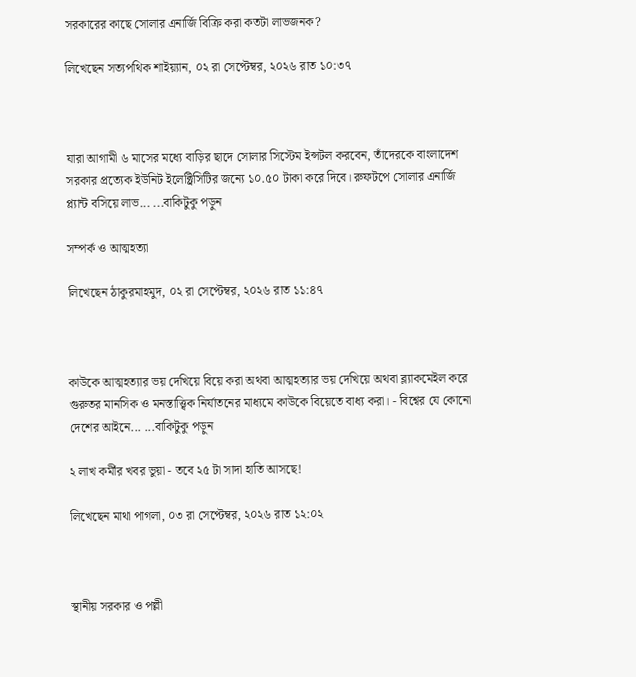সরকারের কাছে সোলার এনার্জি বিক্রি করা কতটা লাভজনক?

লিখেছেন সত্যপথিক শাইয়্যান, ০২ রা সেপ্টেম্বর, ২০২৬ রাত ১০:৩৭



যারা আগামী ৬ মাসের মধ্যে বাড়ির ছাদে সোলার সিস্টেম ইন্সটল করবেন, তাঁদেরকে বাংলাদেশ সরকার প্রত্যেক ইউনিট ইলেক্ট্রিসিটির জন্যে ১০.৫০ টাকা করে দিবে। রুফটপে সোলার এনার্জি প্ল্যান্ট বসিয়ে লাভ... ...বাকিটুকু পড়ুন

সম্পর্ক ও আত্মহত্যা

লিখেছেন ঠাকুরমাহমুদ, ০২ রা সেপ্টেম্বর, ২০২৬ রাত ১১:৪৭



কাউকে আত্মহত্যার ভয় দেখিয়ে বিয়ে করা অথবা আত্মহত্যার ভয় দেখিয়ে অথবা ব্ল্যাকমেইল করে গুরুতর মানসিক ও মনস্তাত্ত্বিক নির্যাতনের মাধ্যমে কাউকে বিয়েতে বাধ্য করা। - বিশ্বের যে কোনো দেশের আইনে... ...বাকিটুকু পড়ুন

২ লাখ কর্মীর খবর ভুয়া - তবে ২৫ টা সাদা হাতি আসছে!

লিখেছেন মাথা পাগলা, ০৩ রা সেপ্টেম্বর, ২০২৬ রাত ১২:০২



স্থানীয় সরকার ও পল্লী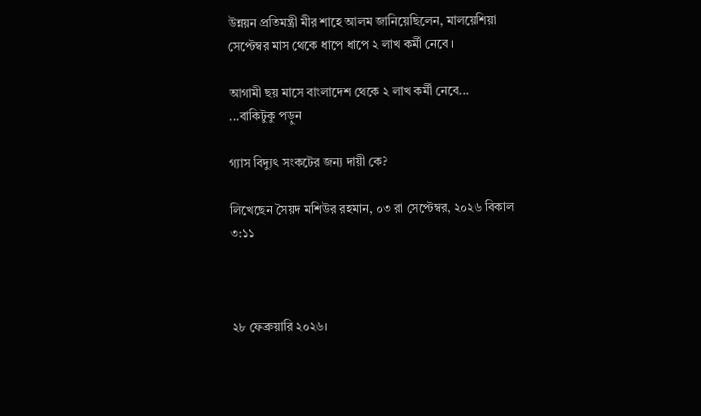উন্নয়ন প্রতিমন্ত্রী মীর শাহে আলম জানিয়েছিলেন, মালয়েশিয়া সেপ্টেম্বর মাস থেকে ধাপে ধাপে ২ লাখ কর্মী নেবে ।

আগামী ছয় মাসে বাংলাদেশ থেকে ২ লাখ কর্মী নেবে... ...বাকিটুকু পড়ুন

গ্যাস বিদ্যুৎ সংকটের জন্য দায়ী কে?

লিখেছেন সৈয়দ মশিউর রহমান, ০৩ রা সেপ্টেম্বর, ২০২৬ বিকাল ৩:১১



২৮ ফেব্রুয়ারি ২০২৬।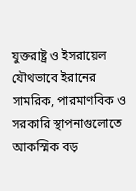যুক্তরাষ্ট্র ও ইসরায়েল যৌথভাবে ইরানের সামরিক, পারমাণবিক ও সরকারি স্থাপনাগুলোতে আকস্মিক বড়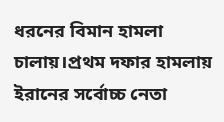ধরনের বিমান হামলা চালায়।প্রথম দফার হামলায় ইরানের সর্বোচ্চ নেতা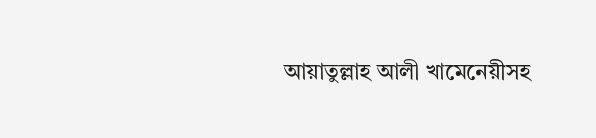আয়াতুল্লাহ আলী খামেনেয়ীসহ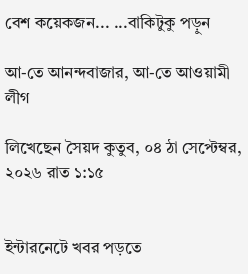বেশ কয়েকজন... ...বাকিটুকু পড়ুন

আ-তে আনন্দবাজার, আ-তে আওয়ামী লীগ

লিখেছেন সৈয়দ কুতুব, ০৪ ঠা সেপ্টেম্বর, ২০২৬ রাত ১:১৫


ইন্টারনেটে খবর পড়তে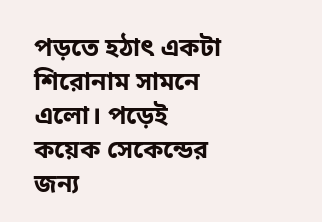পড়তে হঠাৎ একটা শিরোনাম সামনে এলো। পড়েই কয়েক সেকেন্ডের জন্য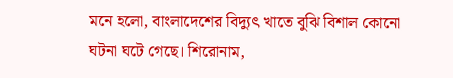মনে হলো, বাংলাদেশের বিদ্যুৎ খাতে বুঝি বিশাল কোনো ঘটনা ঘটে গেছে। শিরোনাম,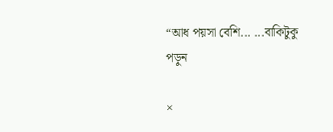“আধ পয়সা বেশি... ...বাকিটুকু পড়ুন

×